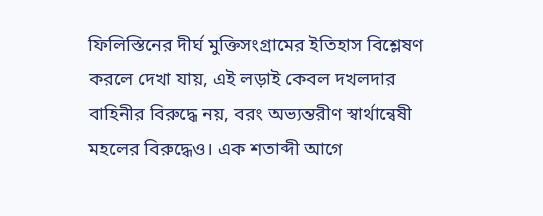ফিলিস্তিনের দীর্ঘ মুক্তিসংগ্রামের ইতিহাস বিশ্লেষণ করলে দেখা যায়, এই লড়াই কেবল দখলদার বাহিনীর বিরুদ্ধে নয়, বরং অভ্যন্তরীণ স্বার্থান্বেষী মহলের বিরুদ্ধেও। এক শতাব্দী আগে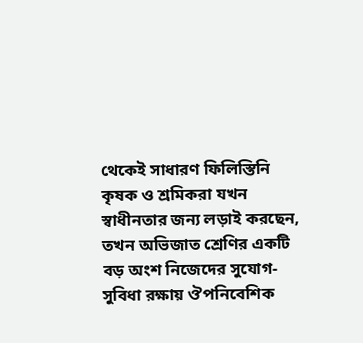থেকেই সাধারণ ফিলিস্তিনি কৃষক ও শ্রমিকরা যখন স্বাধীনতার জন্য লড়াই করছেন, তখন অভিজাত শ্রেণির একটি বড় অংশ নিজেদের সুযোগ-সুবিধা রক্ষায় ঔপনিবেশিক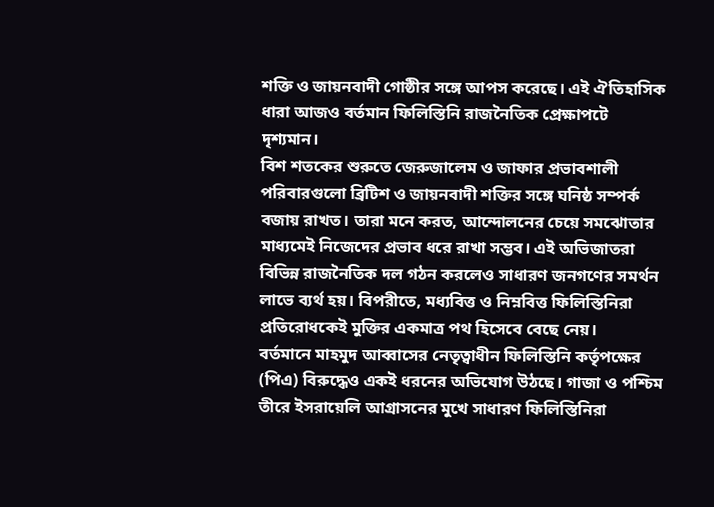শক্তি ও জায়নবাদী গোষ্ঠীর সঙ্গে আপস করেছে। এই ঐতিহাসিক ধারা আজও বর্তমান ফিলিস্তিনি রাজনৈতিক প্রেক্ষাপটে দৃশ্যমান।
বিশ শতকের শুরুতে জেরুজালেম ও জাফার প্রভাবশালী পরিবারগুলো ব্রিটিশ ও জায়নবাদী শক্তির সঙ্গে ঘনিষ্ঠ সম্পর্ক বজায় রাখত। তারা মনে করত, আন্দোলনের চেয়ে সমঝোতার মাধ্যমেই নিজেদের প্রভাব ধরে রাখা সম্ভব। এই অভিজাতরা বিভিন্ন রাজনৈতিক দল গঠন করলেও সাধারণ জনগণের সমর্থন লাভে ব্যর্থ হয়। বিপরীতে, মধ্যবিত্ত ও নিম্নবিত্ত ফিলিস্তিনিরা প্রতিরোধকেই মুক্তির একমাত্র পথ হিসেবে বেছে নেয়।
বর্তমানে মাহমুদ আব্বাসের নেতৃত্বাধীন ফিলিস্তিনি কর্তৃপক্ষের (পিএ) বিরুদ্ধেও একই ধরনের অভিযোগ উঠছে। গাজা ও পশ্চিম তীরে ইসরায়েলি আগ্রাসনের মুখে সাধারণ ফিলিস্তিনিরা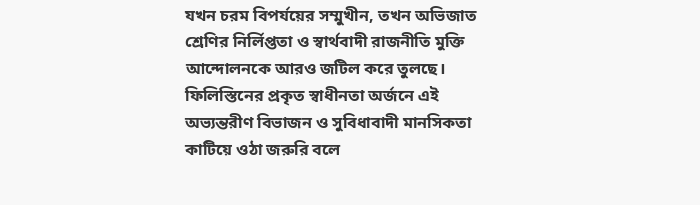যখন চরম বিপর্যয়ের সম্মুখীন, তখন অভিজাত শ্রেণির নির্লিপ্ততা ও স্বার্থবাদী রাজনীতি মুক্তি আন্দোলনকে আরও জটিল করে তুলছে। ফিলিস্তিনের প্রকৃত স্বাধীনতা অর্জনে এই অভ্যন্তরীণ বিভাজন ও সুবিধাবাদী মানসিকতা কাটিয়ে ওঠা জরুরি বলে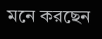মনে করছেন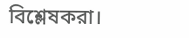বিশ্লেষকরা।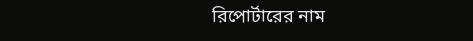রিপোর্টারের নাম